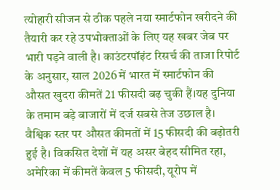त्योहारी सीजन से ठीक पहले नया स्मार्टफोन खरीदने की तैयारी कर रहे उपभोक्ताओं के लिए यह खबर जेब पर भारी पड़ने वाली है। काउंटरपॉइंट रिसर्च की ताजा रिपोर्ट के अनुसार, साल 2026 में भारत में स्मार्टफोन की औसत खुदरा कीमतें 21 फीसदी बढ़ चुकी हैं।यह दुनिया के तमाम बड़े बाजारों में दर्ज सबसे तेज उछाल है।
वैश्विक स्तर पर औसत कीमतों में 15 फीसदी की बढ़ोतरी हुई है। विकसित देशों में यह असर बेहद सीमित रहा, अमेरिका में कीमतें केवल 5 फीसदी, यूरोप में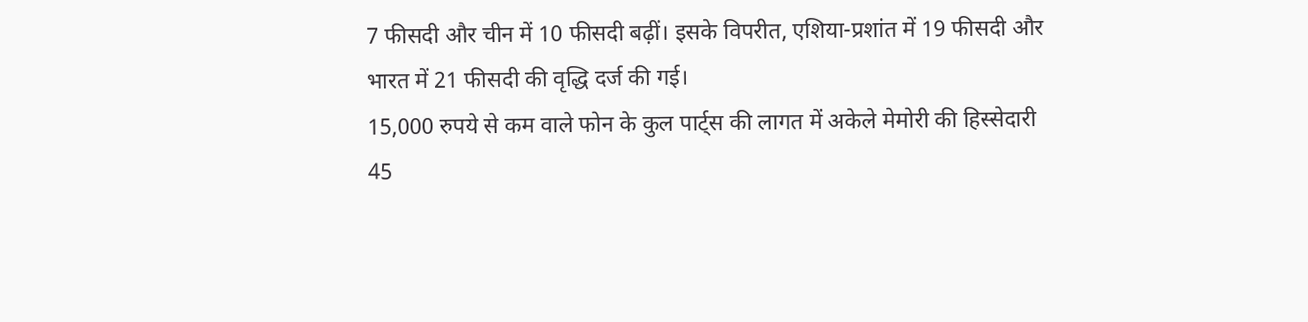7 फीसदी और चीन में 10 फीसदी बढ़ीं। इसके विपरीत, एशिया-प्रशांत में 19 फीसदी और भारत में 21 फीसदी की वृद्धि दर्ज की गई।
15,000 रुपये से कम वाले फोन के कुल पार्ट्स की लागत में अकेले मेमोरी की हिस्सेदारी 45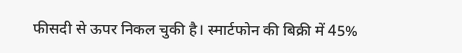फीसदी से ऊपर निकल चुकी है। स्मार्टफोन की बिक्री में 45%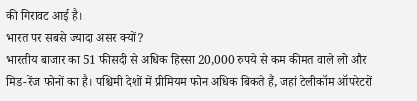की गिरावट आई है।
भारत पर सबसे ज्यादा असर क्यों?
भारतीय बाजार का 51 फीसदी से अधिक हिस्सा 20,000 रुपये से कम कीमत वाले लो और मिड-रेंज फोनों का है। पश्चिमी देशों में प्रीमियम फोन अधिक बिकते हैं, जहां टेलीकॉम ऑपरेटरों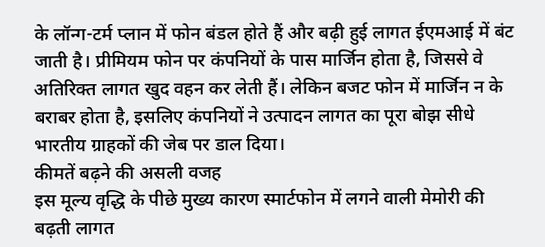के लॉन्ग-टर्म प्लान में फोन बंडल होते हैं और बढ़ी हुई लागत ईएमआई में बंट जाती है। प्रीमियम फोन पर कंपनियों के पास मार्जिन होता है, जिससे वे अतिरिक्त लागत खुद वहन कर लेती हैं। लेकिन बजट फोन में मार्जिन न के बराबर होता है, इसलिए कंपनियों ने उत्पादन लागत का पूरा बोझ सीधे भारतीय ग्राहकों की जेब पर डाल दिया।
कीमतें बढ़ने की असली वजह
इस मूल्य वृद्धि के पीछे मुख्य कारण स्मार्टफोन में लगने वाली मेमोरी की बढ़ती लागत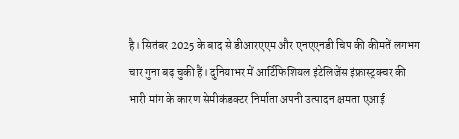है। सितंबर 2025 के बाद से डीआरएएम और एनएएनडी चिप की कीमतें लगभग चार गुना बढ़ चुकी हैं। दुनियाभर में आर्टिफिशियल इंटेलिजेंस इंफ्रास्ट्रक्चर की भारी मांग के कारण सेमीकंडक्टर निर्माता अपनी उत्पादन क्षमता एआई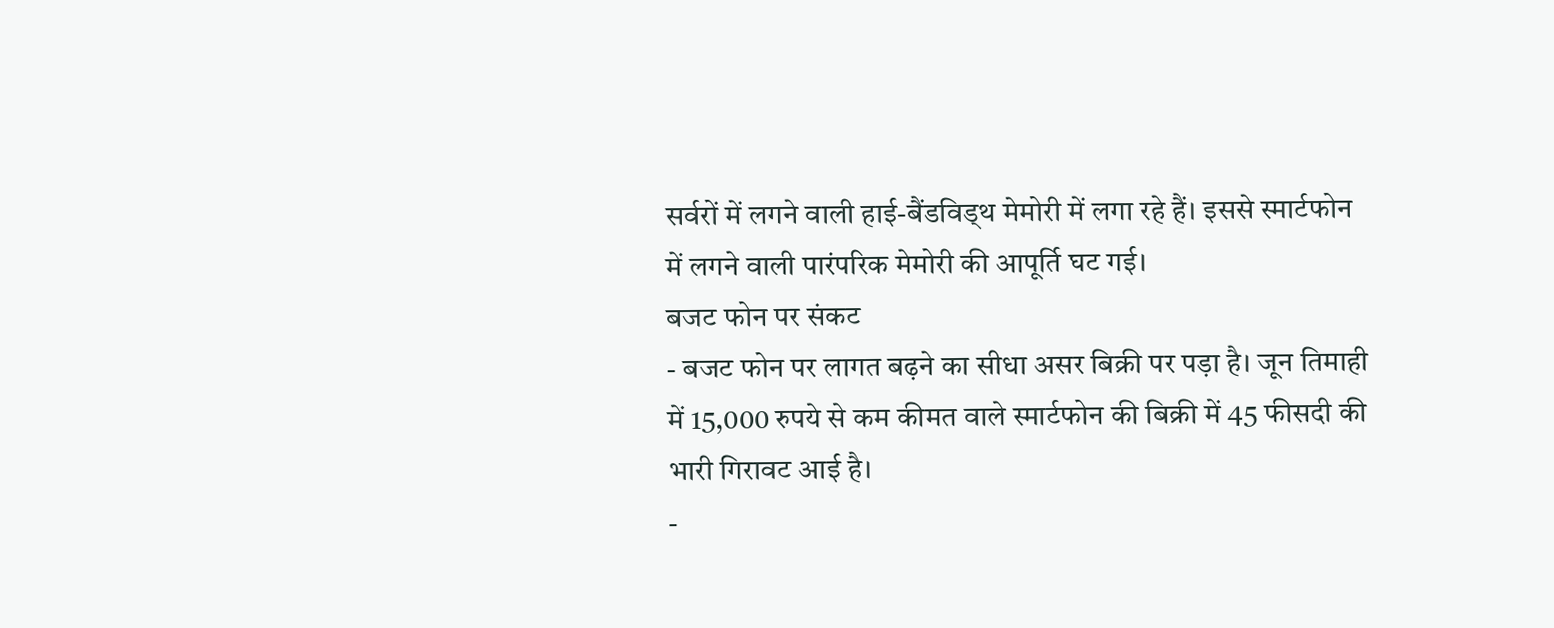सर्वरों में लगने वाली हाई-बैंडविड्थ मेमोरी में लगा रहे हैं। इससे स्मार्टफोन में लगने वाली पारंपरिक मेमोरी की आपूर्ति घट गई।
बजट फोन पर संकट
- बजट फोन पर लागत बढ़ने का सीधा असर बिक्री पर पड़ा है। जून तिमाही में 15,000 रुपये से कम कीमत वाले स्मार्टफोन की बिक्री में 45 फीसदी की भारी गिरावट आई है।
-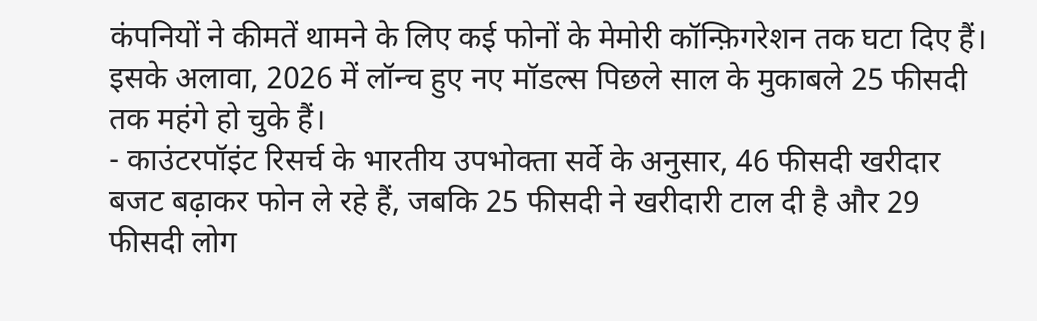कंपनियों ने कीमतें थामने के लिए कई फोनों के मेमोरी कॉन्फ़िगरेशन तक घटा दिए हैं। इसके अलावा, 2026 में लॉन्च हुए नए मॉडल्स पिछले साल के मुकाबले 25 फीसदी तक महंगे हो चुके हैं।
- काउंटरपॉइंट रिसर्च के भारतीय उपभोक्ता सर्वे के अनुसार, 46 फीसदी खरीदार बजट बढ़ाकर फोन ले रहे हैं, जबकि 25 फीसदी ने खरीदारी टाल दी है और 29 फीसदी लोग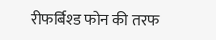रीफर्बिश्ड फोन की तरफ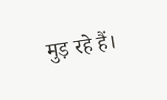मुड़ रहे हैं।